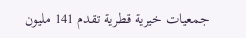جمعيات خيرية قطرية تقدم 141 مليون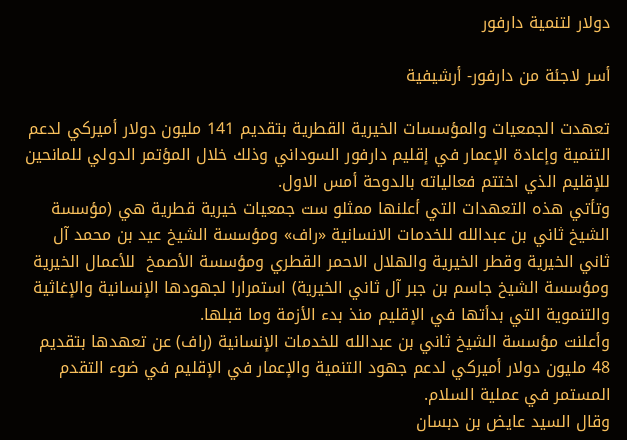دولار لتنمية دارفور

أسر لاجئة من دارفور- أرشيفية

تعهدت الجمعيات والمؤسسات الخيرية القطرية بتقديم 141 مليون دولار أميركي لدعم التنمية وإعادة الإعمار في إقليم دارفور السوداني وذلك خلال المؤتمر الدولي للمانحين للإقليم الذي اختتم فعالياته بالدوحة أمس الاول.
وتأتي هذه التعهدات التي أعلنها ممثلو ست جمعيات خيرية قطرية هي (مؤسسة الشيخ ثاني بن عبدالله للخدمات الانسانية «راف» ومؤسسة الشيخ عيد بن محمد آل ثاني الخيرية وقطر الخيرية والهلال الاحمر القطري ومؤسسة الأصمخ  للأعمال الخيرية ومؤسسة الشيخ جاسم بن جبر آل ثاني الخيرية) استمرارا لجهودها الإنسانية والإغاثية والتنموية التي بدأتها في الإقليم منذ بدء الأزمة وما قبلها.
وأعلنت مؤسسة الشيخ ثاني بن عبدالله للخدمات الإنسانية (راف) عن تعهدها بتقديم 48 مليون دولار أميركي لدعم جهود التنمية والإعمار في الإقليم في ضوء التقدم المستمر في عملية السلام.
وقال السيد عايض بن دبسان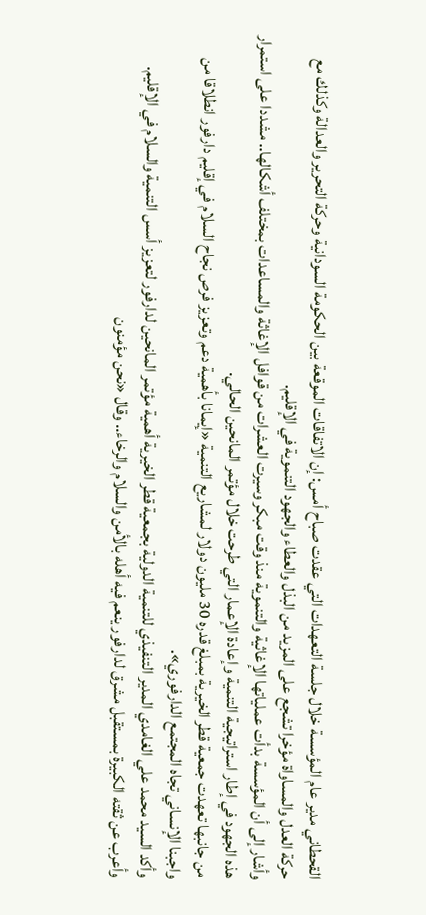القحطاني مدير عام المؤسسة خلال جلسة التعهدات التي عقدت صباح أمس: إن الاتفاقات الموقعة بين الحكومة السودانية وحركة التحرير والعدالة وكذلك مع حركة العدل والمساواة مؤخرا تشجع على المزيد من البذل والعطاء والجهود التنموية في الإقليم.
وأشار إلى أن المؤسسة بدأت عملياتها الإغاثية والتنموية منذ وقت مبكر وسيرت العشرات من قوافل الإغاثة والمساعدات بمختلف أشكالها.. مشددا على استمرار هذه الجهود في إطار استراتيجية التنمية وإعادة الإعمار التي طرحت خلال مؤتمر المانحين الحالي.
من جانبها تعهدت جمعية قطر الخيرية بمبلغ قدره 30 مليون دولار لمشاريع التنمية «إيمانا بأهمية دعم وتعزيز فرص نجاح السلام في إقليم دارفور انطلاقا من واجبنا الإنساني تجاه المجتمع الدارفوري».
وأكد السيد محمد علي الغامدي المدير التنفيذي للتنمية الدولية بجمعية قطر الخيرية أهمية مؤتمر المانحين لدارفور لتعزيز أسس التنمية والسلام في الإقليم.
وأعرب عن ثقته الكبيرة بمستقبل مشرق لدارفور ينعم فيه أهله بالأمن والسلام والرخاء.. وقال «نحن مؤمنون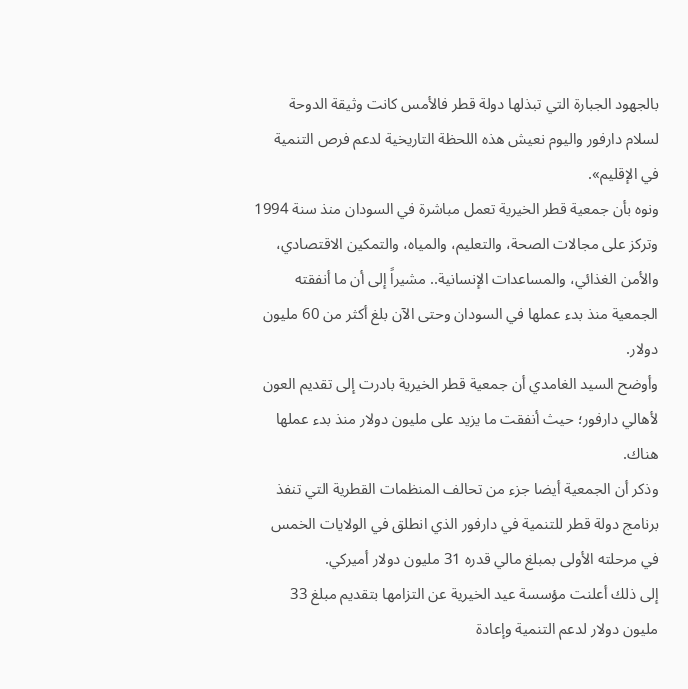بالجهود الجبارة التي تبذلها دولة قطر فالأمس كانت وثيقة الدوحة لسلام دارفور واليوم نعيش هذه اللحظة التاريخية لدعم فرص التنمية في الإقليم».
ونوه بأن جمعية قطر الخيرية تعمل مباشرة في السودان منذ سنة 1994 وتركز على مجالات الصحة، والتعليم، والمياه، والتمكين الاقتصادي، والأمن الغذائي، والمساعدات الإنسانية.. مشيراً إلى أن ما أنفقته الجمعية منذ بدء عملها في السودان وحتى الآن بلغ أكثر من 60 مليون دولار.
وأوضح السيد الغامدي أن جمعية قطر الخيرية بادرت إلى تقديم العون لأهالي دارفور؛ حيث أنفقت ما يزيد على مليون دولار منذ بدء عملها هناك.
وذكر أن الجمعية أيضا جزء من تحالف المنظمات القطرية التي تنفذ برنامج دولة قطر للتنمية في دارفور الذي انطلق في الولايات الخمس في مرحلته الأولى بمبلغ مالي قدره 31 مليون دولار أميركي.
إلى ذلك أعلنت مؤسسة عيد الخيرية عن التزامها بتقديم مبلغ 33 مليون دولار لدعم التنمية وإعادة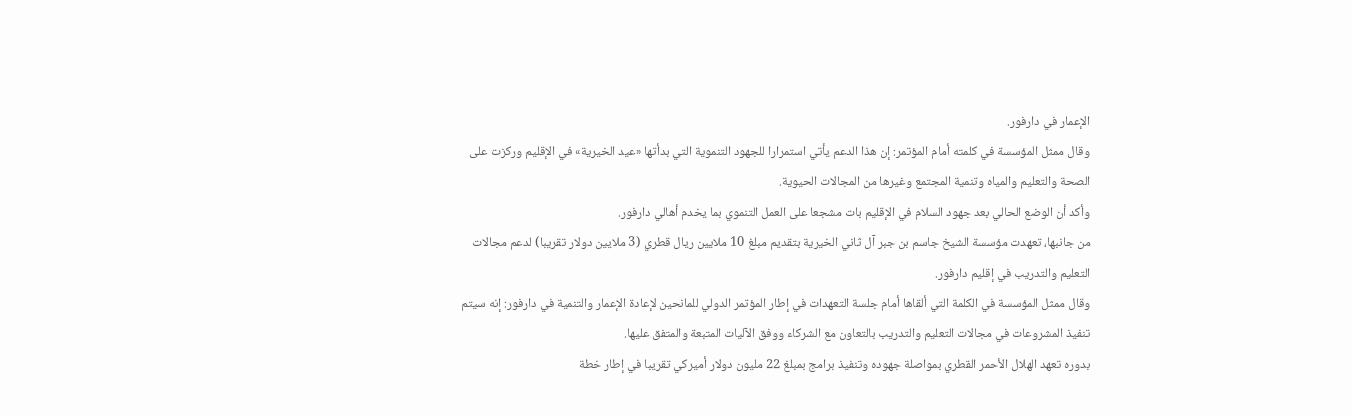الإعمار في دارفور.
وقال ممثل المؤسسة في كلمته أمام المؤتمر: إن هذا الدعم يأتي استمرارا للجهود التنموية التي بدأتها «عيد الخيرية» في الإقليم وركزت على الصحة والتعليم والمياه وتنمية المجتمع وغيرها من المجالات الحيوية.
وأكد أن الوضع الحالي بعد جهود السلام في الإقليم بات مشجعا على العمل التنموي بما يخدم أهالي دارفور.
من جانبها، تعهدت مؤسسة الشيخ جاسم بن جبر آل ثاني الخيرية بتقديم مبلغ 10 ملايين ريال قطري (3 ملايين دولار تقريبا) لدعم مجالات التعليم والتدريب في إقليم دارفور.
وقال ممثل المؤسسة في الكلمة التي ألقاها أمام جلسة التعهدات في إطار المؤتمر الدولي للمانحين لإعادة الإعمار والتنمية في دارفور: إنه سيتم تنفيذ المشروعات في مجالات التعليم والتدريب بالتعاون مع الشركاء ووفق الآليات المتبعة والمتفق عليها.
بدوره تعهد الهلال الأحمر القطري بمواصلة جهوده وتنفيذ برامج بمبلغ 22 مليون دولار أميركي تقريبا في إطار خطة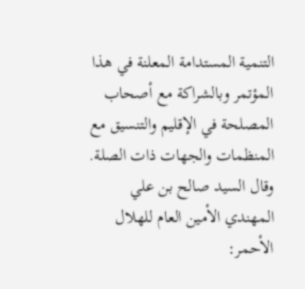التنمية المستدامة المعلنة في هذا المؤتمر وبالشراكة مع أصحاب المصلحة في الإقليم والتنسيق مع المنظمات والجهات ذات الصلة.
وقال السيد صالح بن علي المهندي الأمين العام للهلال الأحمر: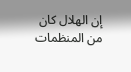إن الهلال كان من المنظمات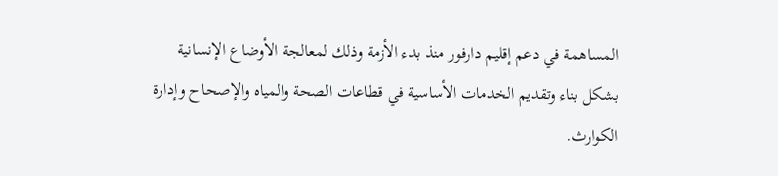المساهمة في دعم إقليم دارفور منذ بدء الأزمة وذلك لمعالجة الأوضاع الإنسانية بشكل بناء وتقديم الخدمات الأساسية في قطاعات الصحة والمياه والإصحاح وإدارة الكوارث.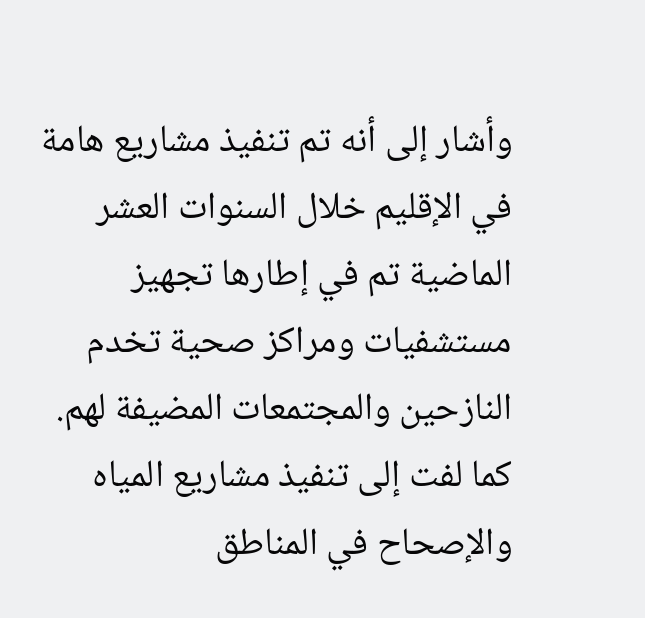وأشار إلى أنه تم تنفيذ مشاريع هامة في الإقليم خلال السنوات العشر الماضية تم في إطارها تجهيز مستشفيات ومراكز صحية تخدم النازحين والمجتمعات المضيفة لهم. كما لفت إلى تنفيذ مشاريع المياه والإصحاح في المناطق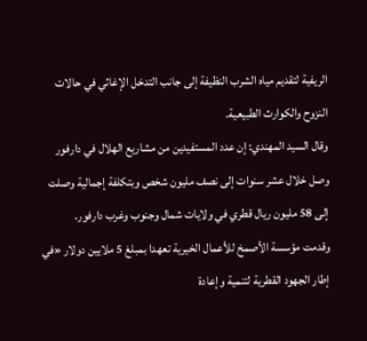الريفية لتقديم مياه الشرب النظيفة إلى جانب التدخل الإغاثي في حالات النزوح والكوارث الطبيعية.
وقال السيد المهندي: إن عدد المستفيدين من مشاريع الهلال في دارفور وصل خلال عشر سنوات إلى نصف مليون شخص وبتكلفة إجمالية وصلت إلى 58 مليون ريال قطري في ولايات شمال وجنوب وغرب دارفور.
وقدمت مؤسسة الأصمخ للأعمال الخيرية تعهدا بمبلغ 5 ملايين دولار «في إطار الجهود القطرية لتنمية وإعادة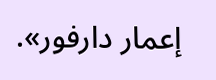إعمار دارفور».